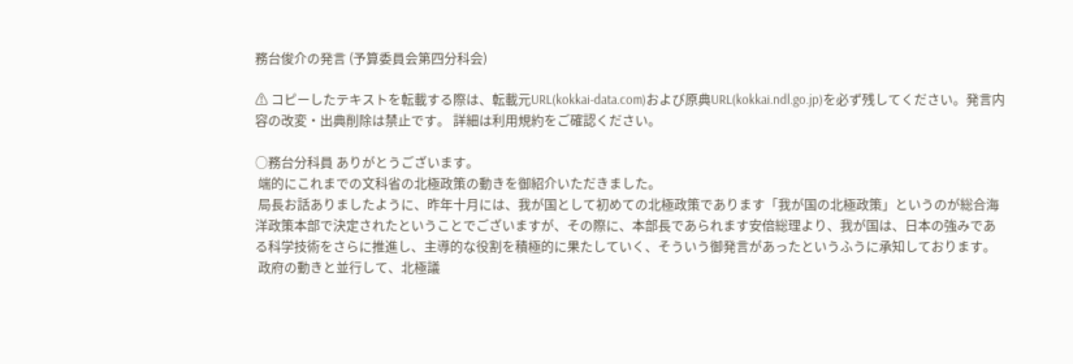務台俊介の発言 (予算委員会第四分科会)

⚠ コピーしたテキストを転載する際は、転載元URL(kokkai-data.com)および原典URL(kokkai.ndl.go.jp)を必ず残してください。発言内容の改変・出典削除は禁止です。 詳細は利用規約をご確認ください。

○務台分科員 ありがとうございます。
 端的にこれまでの文科省の北極政策の動きを御紹介いただきました。
 局長お話ありましたように、昨年十月には、我が国として初めての北極政策であります「我が国の北極政策」というのが総合海洋政策本部で決定されたということでございますが、その際に、本部長であられます安倍総理より、我が国は、日本の強みである科学技術をさらに推進し、主導的な役割を積極的に果たしていく、そういう御発言があったというふうに承知しております。
 政府の動きと並行して、北極議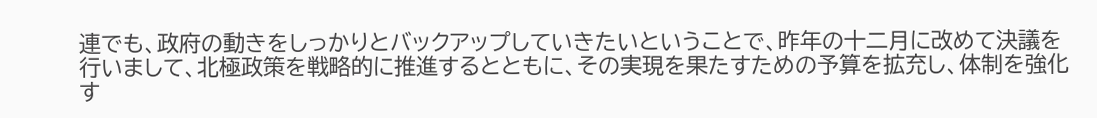連でも、政府の動きをしっかりとバックアップしていきたいということで、昨年の十二月に改めて決議を行いまして、北極政策を戦略的に推進するとともに、その実現を果たすための予算を拡充し、体制を強化す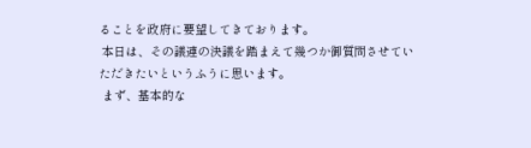ることを政府に要望してきております。
 本日は、その議連の決議を踏まえて幾つか御質問させていただきたいというふうに思います。
 まず、基本的な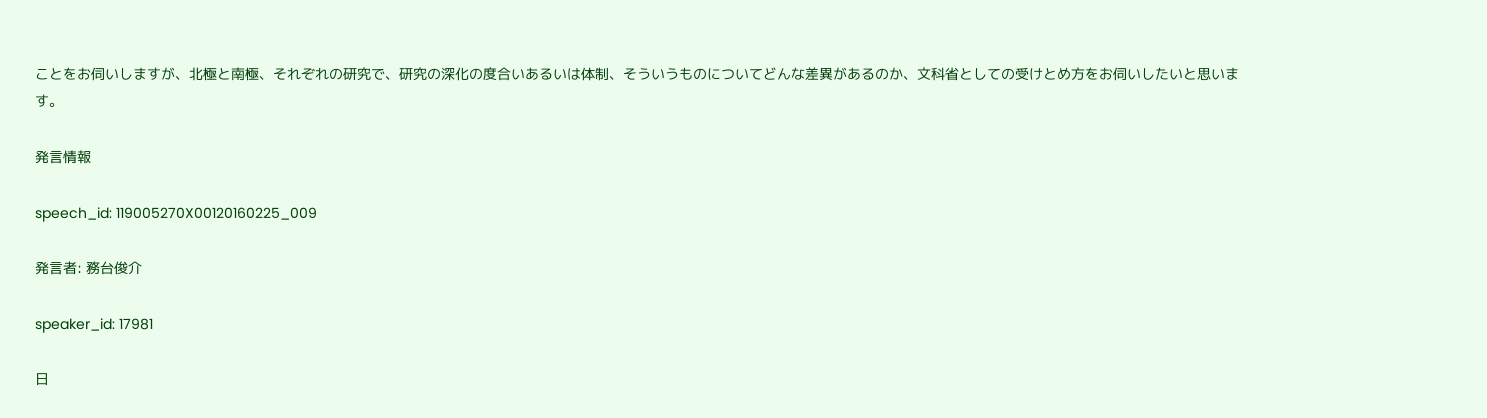ことをお伺いしますが、北極と南極、それぞれの研究で、研究の深化の度合いあるいは体制、そういうものについてどんな差異があるのか、文科省としての受けとめ方をお伺いしたいと思います。

発言情報

speech_id: 119005270X00120160225_009

発言者: 務台俊介

speaker_id: 17981

日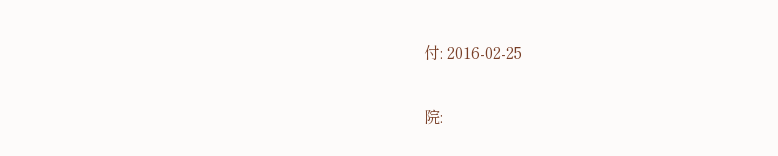付: 2016-02-25

院: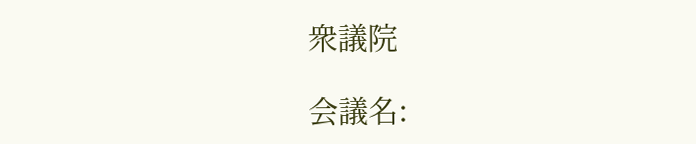衆議院

会議名: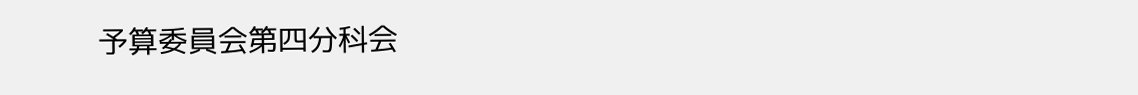予算委員会第四分科会